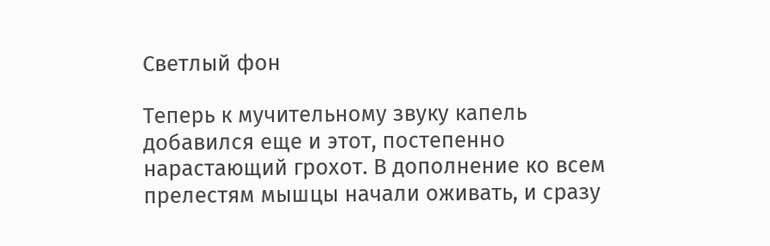Светлый фон

Теперь к мучительному звуку капель добавился еще и этот, постепенно нарастающий грохот. В дополнение ко всем прелестям мышцы начали оживать, и сразу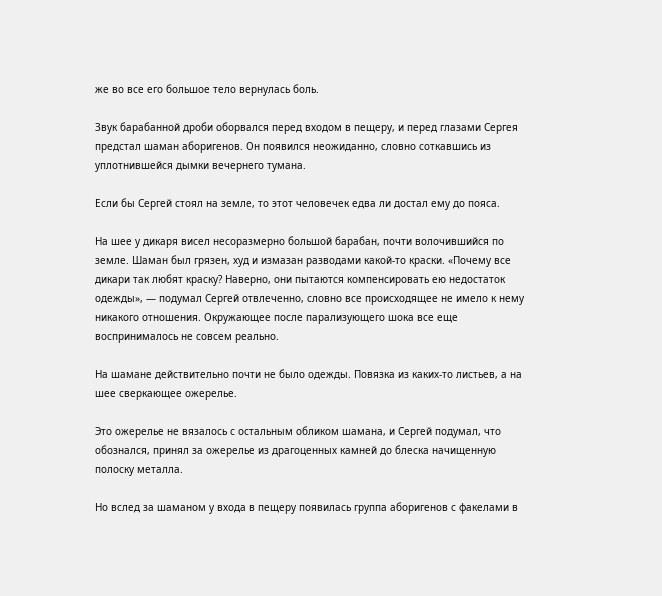же во все его большое тело вернулась боль.

Звук барабанной дроби оборвался перед входом в пещеру, и перед глазами Сергея предстал шаман аборигенов. Он появился неожиданно, словно соткавшись из уплотнившейся дымки вечернего тумана.

Если бы Сергей стоял на земле, то этот человечек едва ли достал ему до пояса.

На шее у дикаря висел несоразмерно большой барабан, почти волочившийся по земле. Шаман был грязен, худ и измазан разводами какой-то краски. «Почему все дикари так любят краску? Наверно, они пытаются компенсировать ею недостаток одежды», — подумал Сергей отвлеченно, словно все происходящее не имело к нему никакого отношения. Окружающее после парализующего шока все еще воспринималось не совсем реально.

На шамане действительно почти не было одежды. Повязка из каких-то листьев, а на шее сверкающее ожерелье.

Это ожерелье не вязалось с остальным обликом шамана, и Сергей подумал, что обознался, принял за ожерелье из драгоценных камней до блеска начищенную полоску металла.

Но вслед за шаманом у входа в пещеру появилась группа аборигенов с факелами в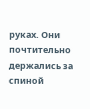руках. Они почтительно держались за спиной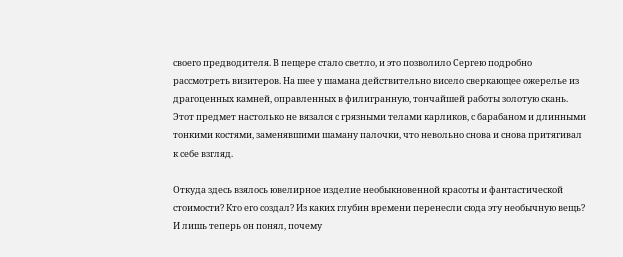своего предводителя. В пещере стало светло, и это позволило Сергею подробно рассмотреть визитеров. На шее у шамана действительно висело сверкающее ожерелье из драгоценных камней, оправленных в филигранную, тончайшей работы золотую скань. Этот предмет настолько не вязался с грязными телами карликов, с барабаном и длинными тонкими костями, заменявшими шаману палочки, что невольно снова и снова притягивал к себе взгляд.

Откуда здесь взялось ювелирное изделие необыкновенной красоты и фантастической стоимости? Кто его создал? Из каких глубин времени перенесли сюда эту необычную вещь? И лишь теперь он понял, почему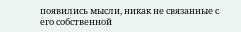появились мысли, никак не связанные с его собственной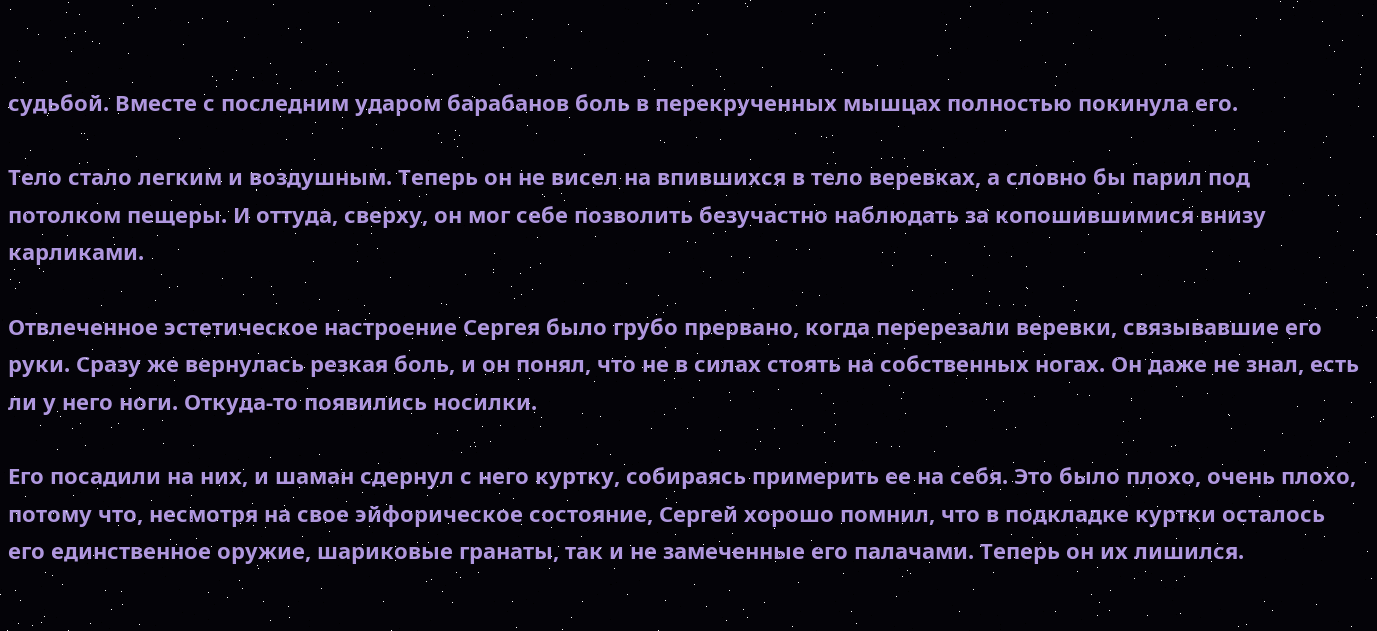судьбой. Вместе с последним ударом барабанов боль в перекрученных мышцах полностью покинула его.

Тело стало легким и воздушным. Теперь он не висел на впившихся в тело веревках, а словно бы парил под потолком пещеры. И оттуда, сверху, он мог себе позволить безучастно наблюдать за копошившимися внизу карликами.

Отвлеченное эстетическое настроение Сергея было грубо прервано, когда перерезали веревки, связывавшие его руки. Сразу же вернулась резкая боль, и он понял, что не в силах стоять на собственных ногах. Он даже не знал, есть ли у него ноги. Откуда-то появились носилки.

Его посадили на них, и шаман сдернул с него куртку, собираясь примерить ее на себя. Это было плохо, очень плохо, потому что, несмотря на свое эйфорическое состояние, Сергей хорошо помнил, что в подкладке куртки осталось его единственное оружие, шариковые гранаты, так и не замеченные его палачами. Теперь он их лишился.